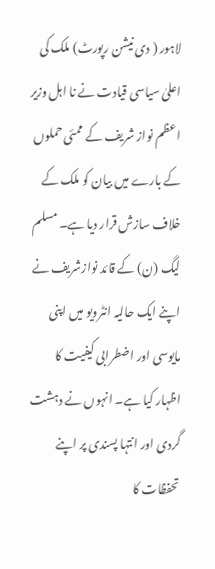لاہور ( دی نیشن رپورٹ) ملک کی اعلیٰ سیاسی قیادت نے نا اہل وزیر اعظم نواز شریف کے ممئی حملوں کے بارے میں بیان کو ملک کے خلاف سازش قرار دیا ہے۔ مسلم لیگ (ن) کے قائد نوازشریف نے اپنے ایک حالیہ انٹرویو میں اپنی مایوسی اور اضطرابی کیفیت کا اظہار کیا ہے۔ انہوں نے دہشت گردی اور انتہا پسندی پر اپنے تحفظات کا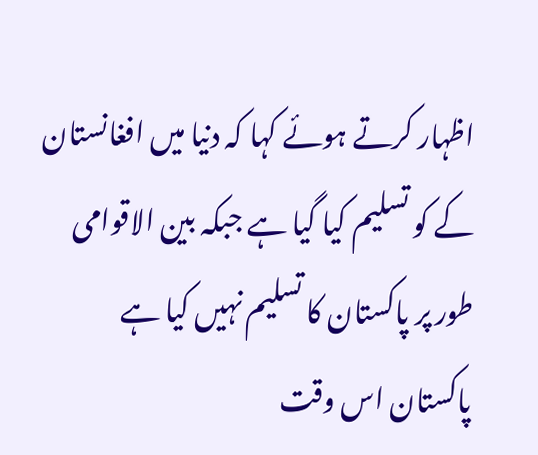اظہار کرتے ہوئے کہا کہ دنیا میں افغانستان کے کو تسلیم کیا گیا ہے جبکہ بین الاقوامی طور پر پاکستان کا تسلیم نہیں کیا ہے پاکستان اس وقت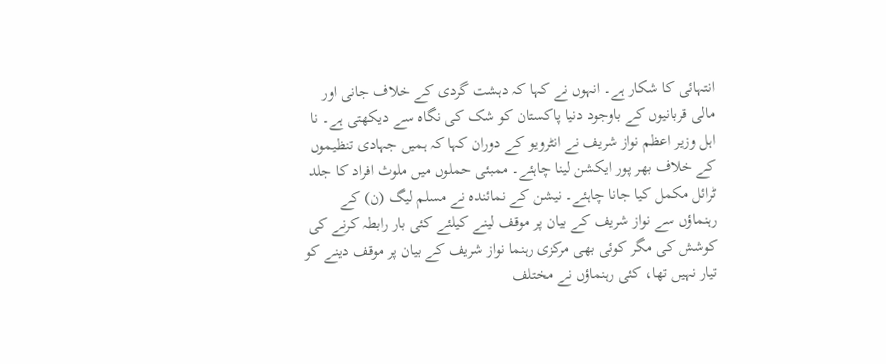انتہائی کا شکار ہے۔ انہوں نے کہا کہ دہشت گردی کے خلاف جانی اور مالی قربانیوں کے باوجود دنیا پاکستان کو شک کی نگاہ سے دیکھتی ہے۔ نا اہل وزیر اعظم نواز شریف نے انٹرویو کے دوران کہا کہ ہمیں جہادی تنظیموں کے خلاف بھر پور ایکشن لینا چاہئے۔ ممبئی حملوں میں ملوث افراد کا جلد ٹرائل مکمل کیا جانا چاہئے۔ نیشن کے نمائندہ نے مسلم لیگ (ن) کے رہنماؤں سے نواز شریف کے بیان پر موقف لینے کیلئے کئی بار رابطہ کرنے کی کوشش کی مگر کوئی بھی مرکزی رہنما نواز شریف کے بیان پر موقف دینے کو تیار نہیں تھا، کئی رہنماؤں نے مختلف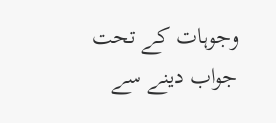وجوہات کے تحت جواب دینے سے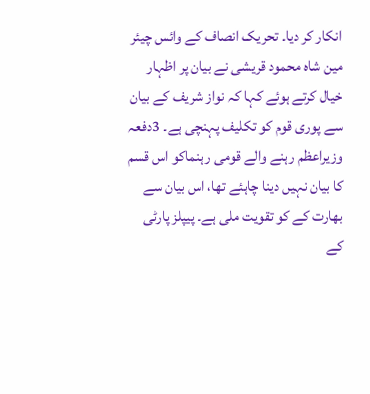انکار کر دیا۔ تحریک انصاف کے وائس چیئر مین شاہ محمود قریشی نے بیان پر اظہار خیال کرتے ہوئے کہا کہ نواز شریف کے بیان سے پوری قوم کو تکلیف پہنچی ہے۔ 3دفعہ وزیراعظم رہنے والے قومی رہنماکو اس قسم کا بیان نہیں دینا چاہئے تھا، اس بیان سے بھارت کے کو تقویت ملی ہے۔ پیپلز پارٹی کے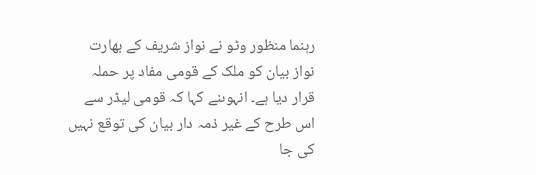رہنما منظور وٹو نے نواز شریف کے بھارت نواز بیان کو ملک کے قومی مفاد پر حملہ قرار دیا ہے۔ انہوںنے کہا کہ قومی لیڈر سے اس طرح کے غیر ذمہ دار بیان کی توقع نہیں کی جا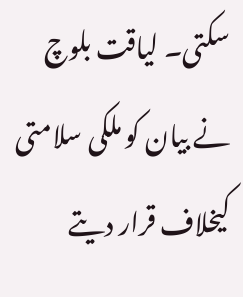سکتی۔ لیاقت بلوچ نے بیان کو ملکی سلامتی کیخلاف قرار دیتے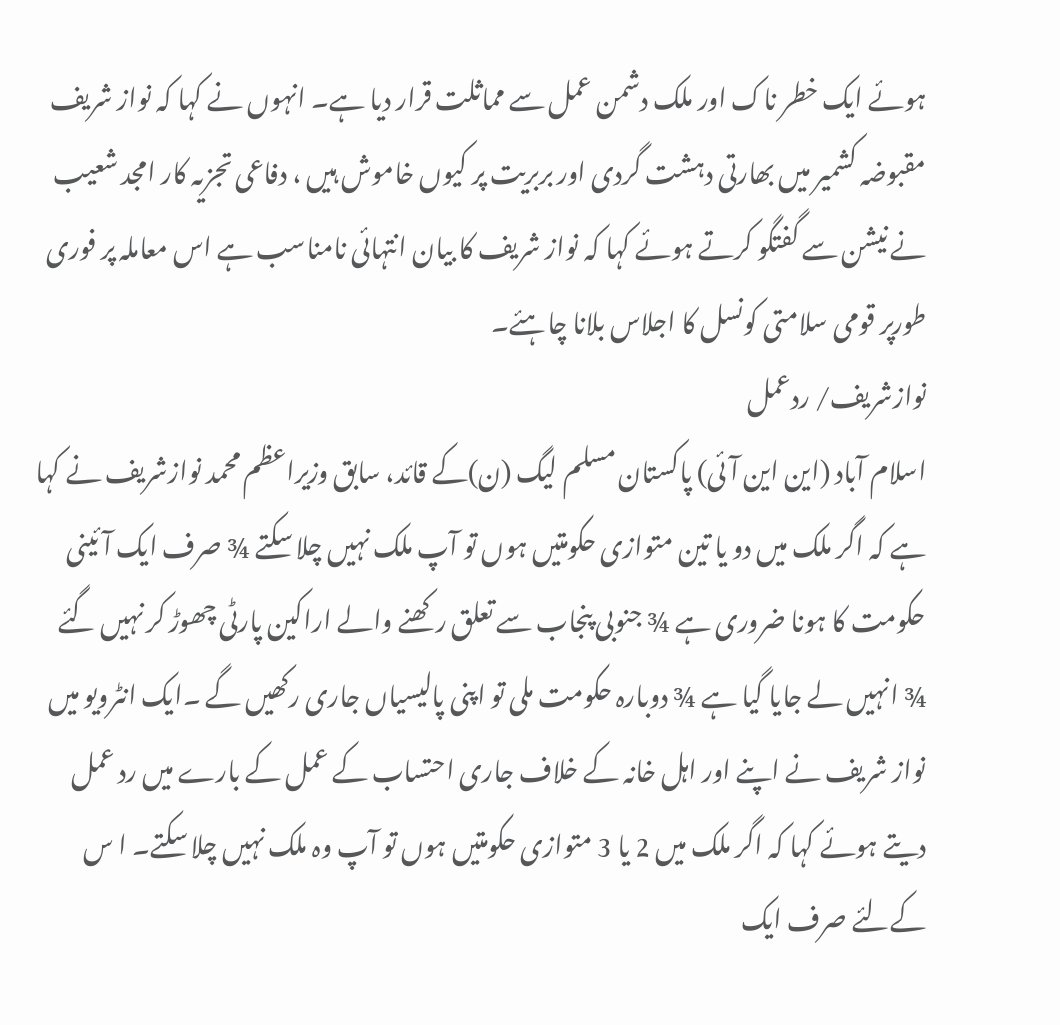ہوئے ایک خطر ناک اور ملک دشمن عمل سے مماثلت قرار دیا ہے۔ انہوں نے کہا کہ نواز شریف مقبوضہ کشمیر میں بھارتی دہشت گردی اور بربریت پر کیوں خاموش ہیں ، دفاعی تجزیہ کار امجد شعیب نے نیشن سے گفتگو کرتے ہوئے کہا کہ نواز شریف کا بیان انتہائی نامناسب ہے اس معاملہ پر فوری طورپر قومی سلامتی کونسل کا اجلاس بلانا چاہئے۔
نوازشریف/ ردعمل
اسلام آباد (این این آئی) پاکستان مسلم لیگ (ن)کے قائد، سابق وزیراعظم محمد نوازشریف نے کہا ہے کہ اگر ملک میں دو یا تین متوازی حکومتیں ہوں تو آپ ملک نہیں چلا سکتے ¾ صرف ایک آئینی حکومت کا ہونا ضروری ہے ¾ جنوبی پنجاب سے تعلق رکھنے والے اراکین پارٹی چھوڑ کر نہیں گئے ¾ انہیں لے جایا گیا ہے ¾ دوبارہ حکومت ملی تو اپنی پالیسیاں جاری رکھیں گے ۔ایک انٹرویو میں نواز شریف نے اپنے اور اہل خانہ کے خلاف جاری احتساب کے عمل کے بارے میں رد عمل دیتے ہوئے کہا کہ اگر ملک میں 2 یا 3 متوازی حکومتیں ہوں تو آپ وہ ملک نہیں چلا سکتے۔ ا س کےلئے صرف ایک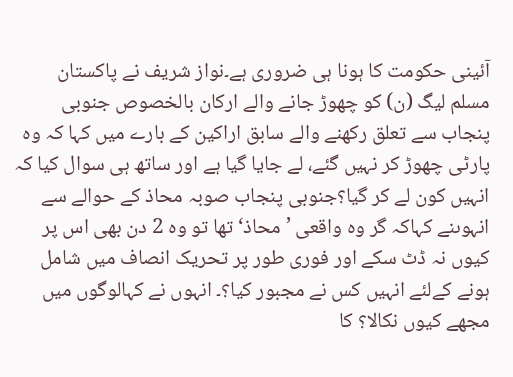آئینی حکومت کا ہونا ہی ضروری ہے۔نواز شریف نے پاکستان مسلم لیگ (ن) کو چھوڑ جانے والے ارکان بالخصوص جنوبی پنجاب سے تعلق رکھنے والے سابق اراکین کے بارے میں کہا کہ وہ پارٹی چھوڑ کر نہیں گئے، لے جایا گیا ہے اور ساتھ ہی سوال کیا کہ انہیں کون لے کر گیا؟جنوبی پنجاب صوبہ محاذ کے حوالے سے انہوںنے کہاکہ گر وہ واقعی ’محاذ‘ تھا تو وہ 2 دن بھی اس پر کیوں نہ ڈٹ سکے اور فوری طور پر تحریک انصاف میں شامل ہونے کےلئے انہیں کس نے مجبور کیا؟۔ انہوں نے کہالوگوں میں مجھے کیوں نکالا؟ کا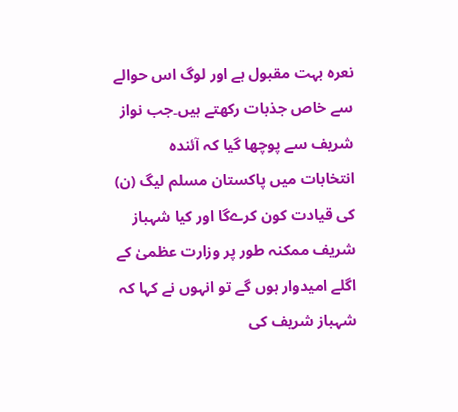نعرہ بہت مقبول ہے اور لوگ اس حوالے سے خاص جذبات رکھتے ہیں۔جب نواز شریف سے پوچھا گیا کہ آئندہ انتخابات میں پاکستان مسلم لیگ (ن) کی قیادت کون کرےگا اور کیا شہباز شریف ممکنہ طور پر وزارت عظمیٰ کے اگلے امیدوار ہوں گے تو انہوں نے کہا کہ شہباز شریف کی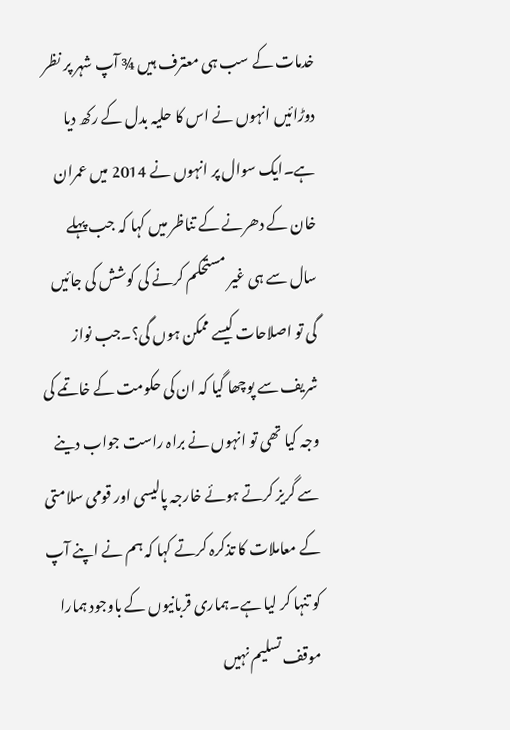خدمات کے سب ہی معترف ہیں ¾ آپ شہر پر نظر دوڑائیں انہوں نے اس کا حلیہ بدل کے رکھ دیا ہے۔ایک سوال پر انہوں نے 2014 میں عمران خان کے دھرنے کے تناظر میں کہا کہ جب پہلے سال سے ہی غیر مستحکم کرنے کی کوشش کی جائیں گی تو اصلاحات کیسے ممکن ہوں گی؟۔جب نواز شریف سے پوچھا گیا کہ ان کی حکومت کے خاتمے کی وجہ کیا تھی تو انہوں نے براہ راست جواب دینے سے گریز کرتے ہوئے خارجہ پالیسی اور قومی سلامتی کے معاملات کا تذکرہ کرتے کہا کہ ہم نے اپنے آپ کو تنہا کر لیا ہے۔ہماری قربانیوں کے باوجود ہمارا موقف تسلیم نہیں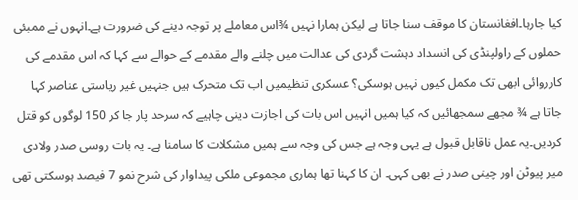کیا جارہا۔افغانستان کا موقف سنا جاتا ہے لیکن ہمارا نہیں ¾اس معاملے پر توجہ دینے کی ضرورت ہے۔انہوں نے ممبئی حملوں کے راولپنڈی کی انسداد دہشت گردی کی عدالت میں چلنے والے مقدمے کے حوالے سے کہا کہ اس مقدمے کی کارروائی ابھی تک مکمل کیوں نہیں ہوسکی؟ عسکری تنظیمیں اب تک متحرک ہیں جنہیں غیر ریاستی عناصر کہا جاتا ہے ¾ مجھے سمجھائیں کہ کیا ہمیں انہیں اس بات کی اجازت دینی چاہیے کہ سرحد پار جا کر 150 لوگوں کو قتل کردیں۔یہ عمل ناقابل قبول ہے یہی وجہ ہے جس کی وجہ سے ہمیں مشکلات کا سامنا ہے۔ یہ بات روسی صدر ولادی میر پیوٹن اور چینی صدر نے بھی کہی۔ ان کا کہنا تھا ہماری مجموعی ملکی پیداوار کی شرح نمو 7 فیصد ہوسکتی تھی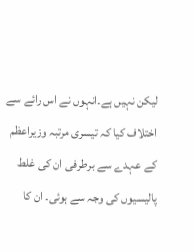لیکن نہیں ہے۔انہوں نے اس رائے سے اختلاف کیا کہ تیسری مرتبہ وزیراعظم کے عہدے سے برطرفی ان کی غلط پالیسیوں کی وجہ سے ہوئی۔ ان کا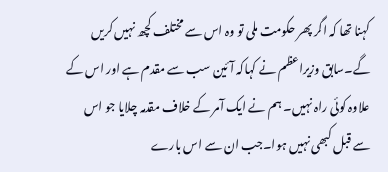کہنا تھا کہ اگر پھر حکومت ملی تو وہ اس سے مختلف کچھ نہیں کریں گے۔سابق وزیراعظم نے کہاکہ آئین سب سے مقدم ہے اور اس کے علاوہ کوئی راہ نہیں۔ ہم نے ایک آمر کے خلاف مقدمہ چلایا جو اس سے قبل کبھی نہیں ہوا۔جب ان سے اس بارے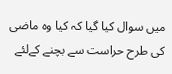میں سوال کیا گیا کہ کیا وہ ماضی کی طرح حراست سے بچنے کےلئے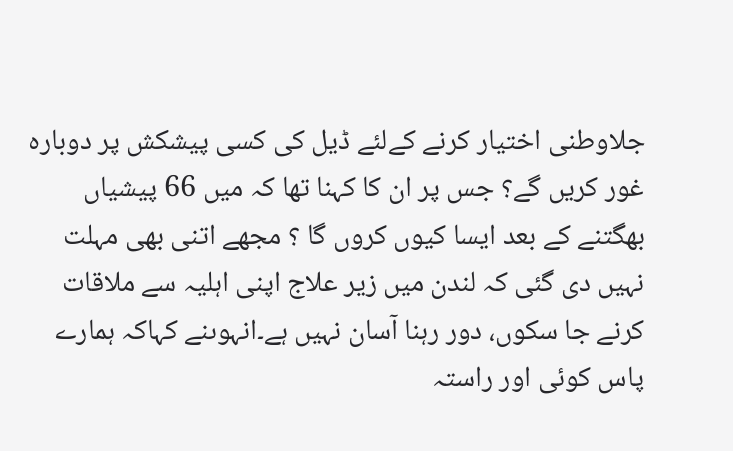جلاوطنی اختیار کرنے کےلئے ڈیل کی کسی پیشکش پر دوبارہ غور کریں گے؟ جس پر ان کا کہنا تھا کہ میں 66 پیشیاں بھگتنے کے بعد ایسا کیوں کروں گا ؟ مجھے اتنی بھی مہلت نہیں دی گئی کہ لندن میں زیر علاج اپنی اہلیہ سے ملاقات کرنے جا سکوں، دور رہنا آسان نہیں ہے۔انہوںنے کہاکہ ہمارے پاس کوئی اور راستہ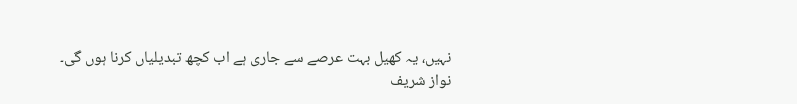نہیں، یہ کھیل بہت عرصے سے جاری ہے اب کچھ تبدیلیاں کرنا ہوں گی۔
نواز شریف